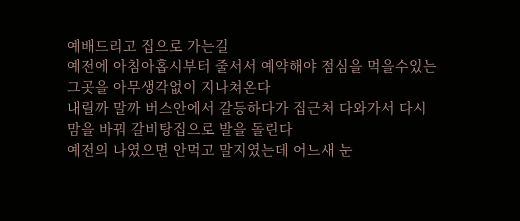예배드리고 집으로 가는길
예전에 아침아홉시부터 줄서서 예약해야 점심을 먹을수있는 그곳을 아무생각없이 지나쳐온다
내릴까 말까 버스안에서 갈등하다가 집근처 다와가서 다시맘을 바꿔 갈비탕집으로 발을 돌린다
예전의 나였으면 안먹고 말지였는데 어느새 눈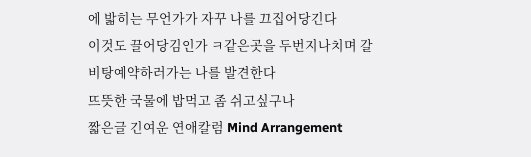에 밟히는 무언가가 자꾸 나를 끄집어당긴다
이것도 끌어당김인가 ㅋ같은곳을 두번지나치며 갈비탕예약하러가는 나를 발견한다
뜨뜻한 국물에 밥먹고 좀 쉬고싶구나
짧은글 긴여운 연애칼럼 Mind Arrangement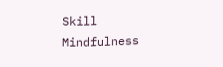Skill Mindfulness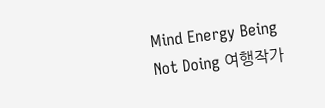Mind Energy Being Not Doing 여행작가